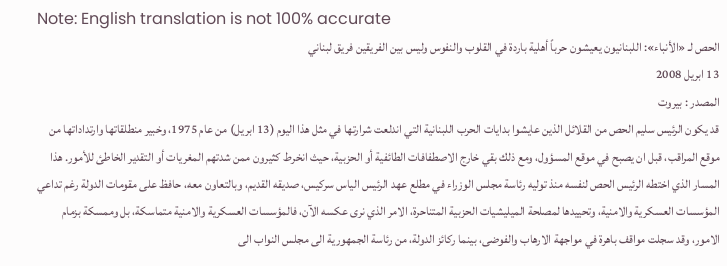Note: English translation is not 100% accurate
الحص لـ «الأنباء»: اللبنانيون يعيشون حرباً أهلية باردة في القلوب والنفوس وليس بين الفريقين فريق لبناني
13 ابريل 2008
المصدر : بيروت
قد يكون الرئيس سليم الحص من القلائل الذين عايشوا بدايات الحرب اللبنانية التي اندلعت شرارتها في مثل هذا اليوم (13 ابريل) من عام 1975، وخبير منطلقاتها وارتداداتها من موقع المراقب، قبل ان يصبح في موقع المسؤول، ومع ذلك بقي خارج الاصطفافات الطائفية أو الحزبية، حيث انخرط كثيرون ممن شدتهم المغريات أو التقدير الخاطئ للأمور. هذا المسار الذي اختطه الرئيس الحص لنفسه منذ توليه رئاسة مجلس الوزراء في مطلع عهد الرئيس الياس سركيس، صديقه القديم، وبالتعاون معه، حافظ على مقومات الدولة رغم تداعي المؤسسات العسكرية والامنية، وتحييدها لمصلحة الميليشيات الحزبية المتناحرة، الامر الذي نرى عكسه الآن، فالمؤسسات العسكرية والامنية متماسكة، بل وممسكة بزمام الامور، وقد سجلت مواقف باهرة في مواجهة الارهاب والفوضى، بينما ركائز الدولة، من رئاسة الجمهورية الى مجلس النواب الى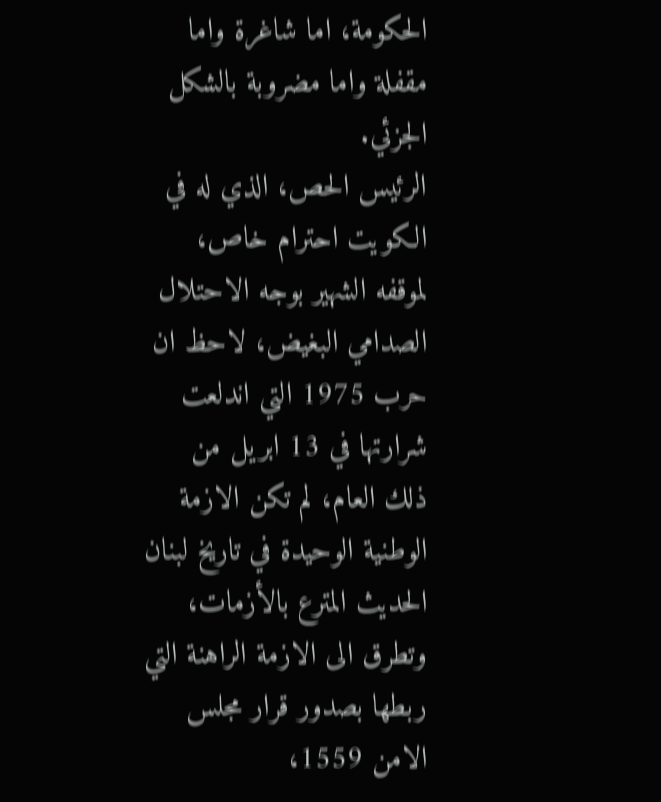الحكومة، اما شاغرة واما مقفلة واما مضروبة بالشكل الجزئي.
الرئيس الحص، الذي له في الكويت احترام خاص، لموقفه الشهير بوجه الاحتلال الصدامي البغيض، لاحظ ان حرب 1975 التي اندلعت شرارتها في 13 ابريل من ذلك العام، لم تكن الازمة الوطنية الوحيدة في تاريخ لبنان الحديث المترع بالأزمات، وتطرق الى الازمة الراهنة التي ربطها بصدور قرار مجلس الامن 1559،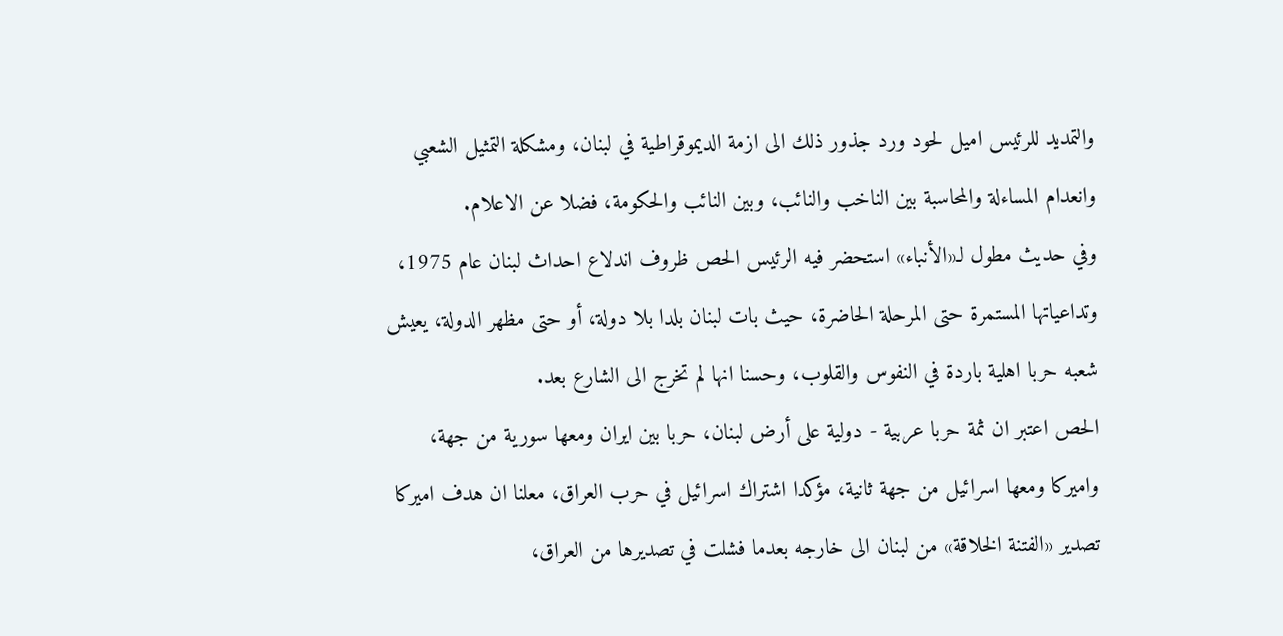والتمديد للرئيس اميل لحود ورد جذور ذلك الى ازمة الديموقراطية في لبنان، ومشكلة التمثيل الشعبي وانعدام المساءلة والمحاسبة بين الناخب والنائب، وبين النائب والحكومة، فضلا عن الاعلام.
وفي حديث مطول لـ«الأنباء» استحضر فيه الرئيس الحص ظروف اندلاع احداث لبنان عام 1975، وتداعياتها المستمرة حتى المرحلة الحاضرة، حيث بات لبنان بلدا بلا دولة، أو حتى مظهر الدولة، يعيش شعبه حربا اهلية باردة في النفوس والقلوب، وحسنا انها لم تخرج الى الشارع بعد.
الحص اعتبر ان ثمة حربا عربية - دولية على أرض لبنان، حربا بين ايران ومعها سورية من جهة، واميركا ومعها اسرائيل من جهة ثانية، مؤكدا اشتراك اسرائيل في حرب العراق، معلنا ان هدف اميركا تصدير «الفتنة الخلاقة» من لبنان الى خارجه بعدما فشلت في تصديرها من العراق،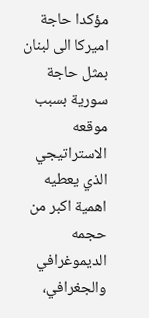مؤكدا حاجة اميركا الى لبنان بمثل حاجة سورية بسبب موقعه الاستراتيجي الذي يعطيه اهمية اكبر من حجمه الديموغرافي والجغرافي،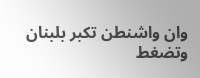وان واشنطن تكبر بلبنان وتضغط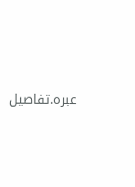عبره.تفاصيل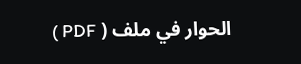الحوار في ملف ( PDF )